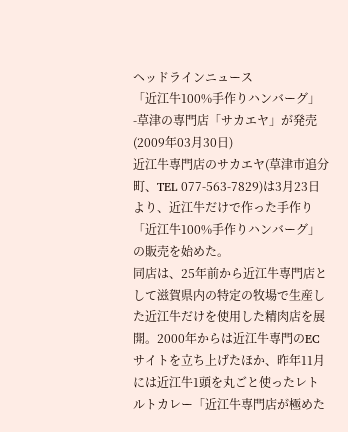ヘッドラインニュース
「近江牛100%手作りハンバーグ」-草津の専門店「サカエヤ」が発売
(2009年03月30日)
近江牛専門店のサカエヤ(草津市追分町、TEL 077-563-7829)は3月23日より、近江牛だけで作った手作り「近江牛100%手作りハンバーグ」の販売を始めた。
同店は、25年前から近江牛専門店として滋賀県内の特定の牧場で生産した近江牛だけを使用した精肉店を展開。2000年からは近江牛専門のECサイトを立ち上げたほか、昨年11月には近江牛1頭を丸ごと使ったレトルトカレー「近江牛専門店が極めた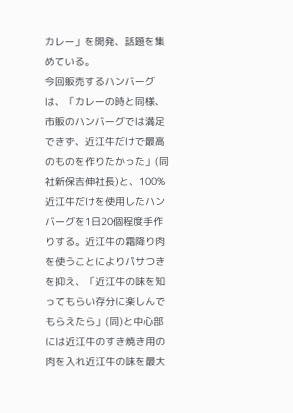カレー」を開発、話題を集めている。
今回販売するハンバーグは、「カレーの時と同様、市販のハンバーグでは満足できず、近江牛だけで最高のものを作りたかった」(同社新保吉伸社長)と、100%近江牛だけを使用したハンバーグを1日20個程度手作りする。近江牛の霜降り肉を使うことによりパサつきを抑え、「近江牛の味を知ってもらい存分に楽しんでもらえたら」(同)と中心部には近江牛のすき焼き用の肉を入れ近江牛の味を最大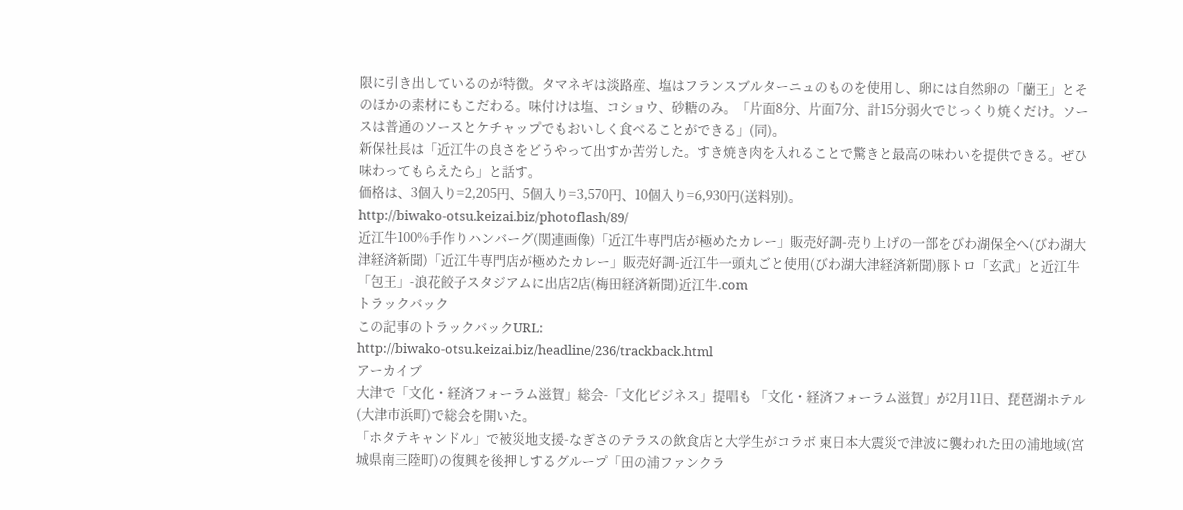限に引き出しているのが特徴。タマネギは淡路産、塩はフランスブルターニュのものを使用し、卵には自然卵の「蘭王」とそのほかの素材にもこだわる。味付けは塩、コショウ、砂糖のみ。「片面8分、片面7分、計15分弱火でじっくり焼くだけ。ソースは普通のソースとケチャップでもおいしく食べることができる」(同)。
新保社長は「近江牛の良さをどうやって出すか苦労した。すき焼き肉を入れることで驚きと最高の味わいを提供できる。ぜひ味わってもらえたら」と話す。
価格は、3個入り=2,205円、5個入り=3,570円、10個入り=6,930円(送料別)。
http://biwako-otsu.keizai.biz/photoflash/89/
近江牛100%手作りハンバーグ(関連画像)「近江牛専門店が極めたカレー」販売好調-売り上げの一部をびわ湖保全へ(びわ湖大津経済新聞)「近江牛専門店が極めたカレー」販売好調-近江牛一頭丸ごと使用(びわ湖大津経済新聞)豚トロ「玄武」と近江牛「包王」-浪花餃子スタジアムに出店2店(梅田経済新聞)近江牛.com
トラックバック
この記事のトラックバックURL:
http://biwako-otsu.keizai.biz/headline/236/trackback.html
アーカイブ
大津で「文化・経済フォーラム滋賀」総会-「文化ビジネス」提唱も 「文化・経済フォーラム滋賀」が2月11日、琵琶湖ホテル(大津市浜町)で総会を開いた。
「ホタテキャンドル」で被災地支援-なぎさのテラスの飲食店と大学生がコラボ 東日本大震災で津波に襲われた田の浦地域(宮城県南三陸町)の復興を後押しするグループ「田の浦ファンクラ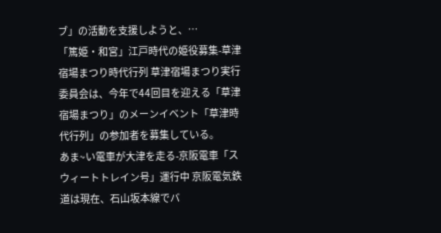ブ」の活動を支援しようと、…
「篤姫・和宮」江戸時代の姫役募集-草津宿場まつり時代行列 草津宿場まつり実行委員会は、今年で44回目を迎える「草津宿場まつり」のメーンイベント「草津時代行列」の参加者を募集している。
あま~い電車が大津を走る-京阪電車「スウィートトレイン号」運行中 京阪電気鉄道は現在、石山坂本線でバ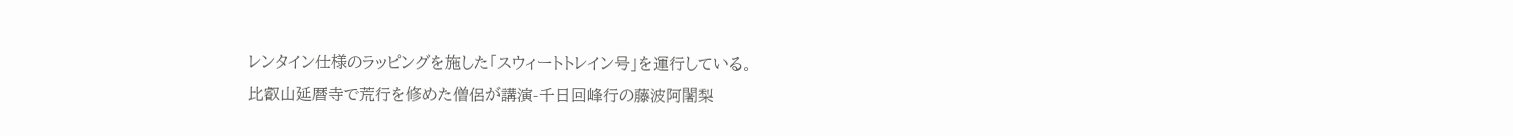レンタイン仕様のラッピングを施した「スウィートトレイン号」を運行している。
比叡山延暦寺で荒行を修めた僧侶が講演-千日回峰行の藤波阿闍梨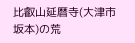比叡山延暦寺(大津市坂本)の荒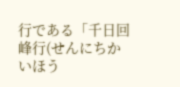行である「千日回峰行(せんにちかいほう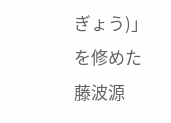ぎょう)」を修めた藤波源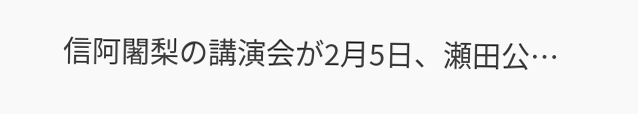信阿闍梨の講演会が2月5日、瀬田公…